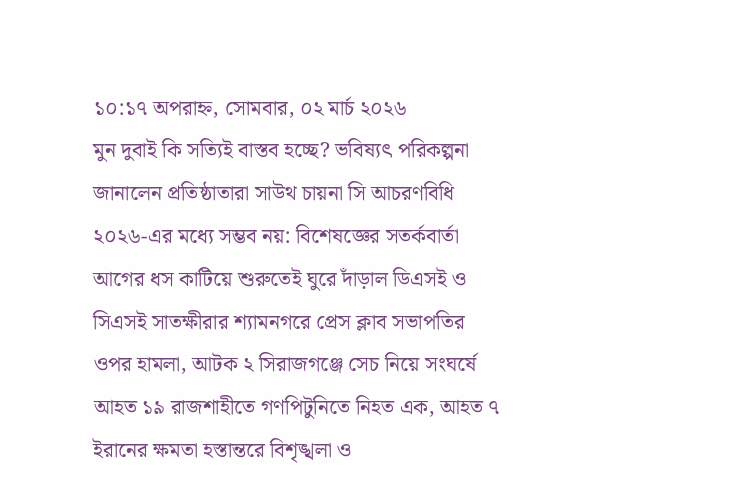১০:১৭ অপরাহ্ন, সোমবার, ০২ মার্চ ২০২৬
মুন দুবাই কি সত্যিই বাস্তব হচ্ছে? ভবিষ্যৎ পরিকল্পনা জানালেন প্রতিষ্ঠাতারা সাউথ চায়না সি আচরণবিধি ২০২৬-এর মধ্যে সম্ভব নয়: বিশেষজ্ঞের সতর্কবার্তা আগের ধস কাটিয়ে শুরুতেই ঘুরে দাঁড়াল ডিএসই ও সিএসই সাতক্ষীরার শ্যামনগরে প্রেস ক্লাব সভাপতির ওপর হামলা, আটক ২ সিরাজগঞ্জে সেচ নিয়ে সংঘর্ষে আহত ১৯ রাজশাহীতে গণপিটুনিতে নিহত এক, আহত ৭ ইরানের ক্ষমতা হস্তান্তরে বিশৃঙ্খলা ও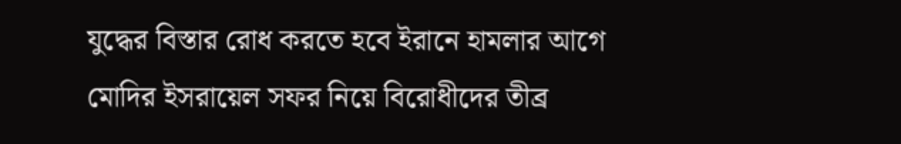যুদ্ধের বিস্তার রোধ করতে হবে ইরানে হামলার আগে মোদির ইসরায়েল সফর নিয়ে বিরোধীদের তীব্র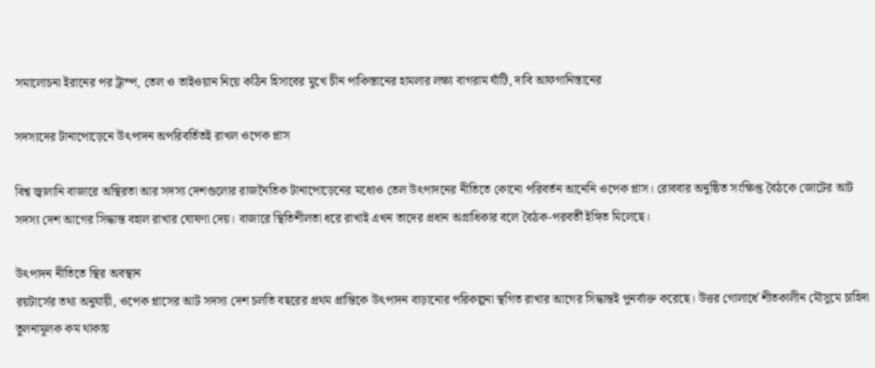সমালোচনা ইরানের পর ট্রাম্প, তেল ও তাইওয়ান নিয়ে কঠিন হিসাবের মুখে চীন পাকিস্তানের হামলার লক্ষ্য বাগরাম ঘাঁটি, দাবি আফগানিস্তানের

সদস্যদের টানাপোড়েনে উৎপাদন অপরিবর্তিতই রাখল ওপেক প্লাস

বিশ্ব জ্বালানি বাজারে অস্থিরতা আর সদস্য দেশগুলোর রাজনৈতিক টানাপোড়েনের মধ্যেও তেল উৎপাদনের নীতিতে কোনো পরিবর্তন আনেনি ওপেক প্লাস। রোববার অনুষ্ঠিত সংক্ষিপ্ত বৈঠকে জোটের আট সদস্য দেশ আগের সিদ্ধান্ত বহাল রাখার ঘোষণা দেয়। বাজারে স্থিতিশীলতা ধরে রাখাই এখন তাদের প্রধান অগ্রাধিকার বলে বৈঠক-পরবর্তী ইঙ্গিত মিলেছে।

উৎপাদন নীতিতে স্থির অবস্থান
রয়টার্সের তথ্য অনুযায়ী, ওপেক প্লাসের আট সদস্য দেশ চলতি বছরের প্রথম প্রান্তিকে উৎপাদন বাড়ানোর পরিকল্পনা স্থগিত রাখার আগের সিদ্ধান্তই পুনর্ব্যক্ত করেছে। উত্তর গোলার্ধে শীতকালীন মৌসুমে চাহিদা তুলনামূলক কম থাকায়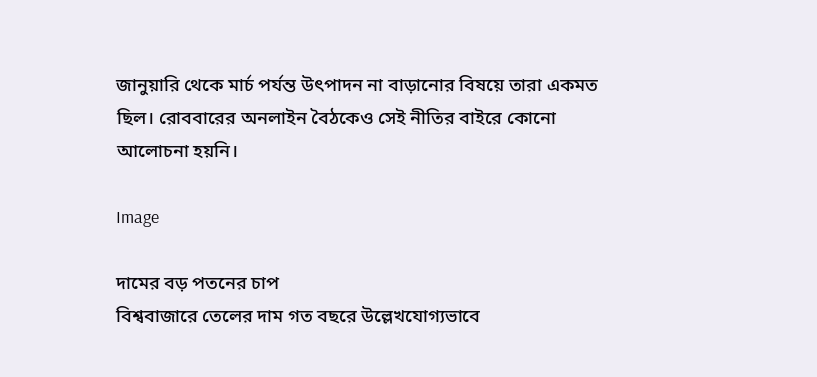জানুয়ারি থেকে মার্চ পর্যন্ত উৎপাদন না বাড়ানোর বিষয়ে তারা একমত ছিল। রোববারের অনলাইন বৈঠকেও সেই নীতির বাইরে কোনো আলোচনা হয়নি।

Image

দামের বড় পতনের চাপ
বিশ্ববাজারে তেলের দাম গত বছরে উল্লেখযোগ্যভাবে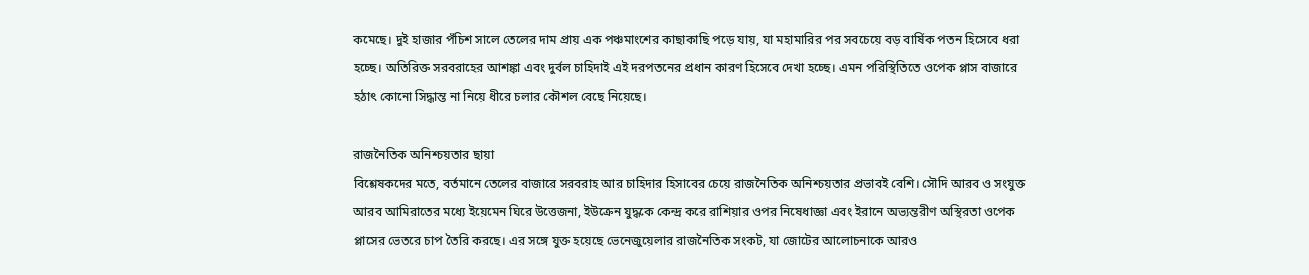কমেছে। দুই হাজার পঁচিশ সালে তেলের দাম প্রায় এক পঞ্চমাংশের কাছাকাছি পড়ে যায়, যা মহামারির পর সবচেয়ে বড় বার্ষিক পতন হিসেবে ধরা হচ্ছে। অতিরিক্ত সরবরাহের আশঙ্কা এবং দুর্বল চাহিদাই এই দরপতনের প্রধান কারণ হিসেবে দেখা হচ্ছে। এমন পরিস্থিতিতে ওপেক প্লাস বাজারে হঠাৎ কোনো সিদ্ধান্ত না নিয়ে ধীরে চলার কৌশল বেছে নিয়েছে।

রাজনৈতিক অনিশ্চয়তার ছায়া
বিশ্লেষকদের মতে, বর্তমানে তেলের বাজারে সরবরাহ আর চাহিদার হিসাবের চেয়ে রাজনৈতিক অনিশ্চয়তার প্রভাবই বেশি। সৌদি আরব ও সংযুক্ত আরব আমিরাতের মধ্যে ইয়েমেন ঘিরে উত্তেজনা, ইউক্রেন যুদ্ধকে কেন্দ্র করে রাশিয়ার ওপর নিষেধাজ্ঞা এবং ইরানে অভ্যন্তরীণ অস্থিরতা ওপেক প্লাসের ভেতরে চাপ তৈরি করছে। এর সঙ্গে যুক্ত হয়েছে ভেনেজুয়েলার রাজনৈতিক সংকট, যা জোটের আলোচনাকে আরও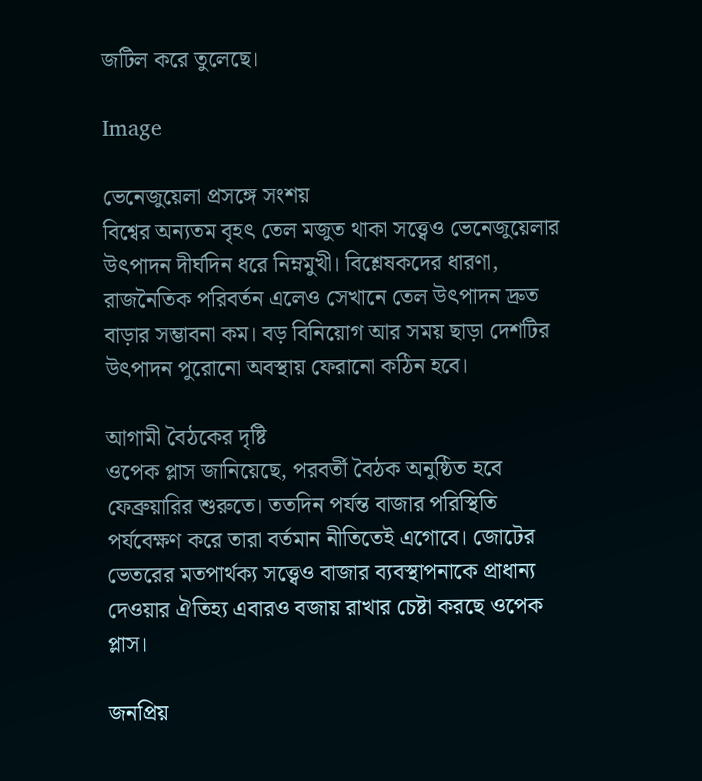জটিল করে তুলেছে।

Image

ভেনেজুয়েলা প্রসঙ্গে সংশয়
বিশ্বের অন্যতম বৃহৎ তেল মজুত থাকা সত্ত্বেও ভেনেজুয়েলার উৎপাদন দীর্ঘদিন ধরে নিম্নমুখী। বিশ্লেষকদের ধারণা, রাজনৈতিক পরিবর্তন এলেও সেখানে তেল উৎপাদন দ্রুত বাড়ার সম্ভাবনা কম। বড় বিনিয়োগ আর সময় ছাড়া দেশটির উৎপাদন পুরোনো অবস্থায় ফেরানো কঠিন হবে।

আগামী বৈঠকের দৃষ্টি
ওপেক প্লাস জানিয়েছে, পরবর্তী বৈঠক অনুষ্ঠিত হবে ফেব্রুয়ারির শুরুতে। ততদিন পর্যন্ত বাজার পরিস্থিতি পর্যবেক্ষণ করে তারা বর্তমান নীতিতেই এগোবে। জোটের ভেতরের মতপার্থক্য সত্ত্বেও বাজার ব্যবস্থাপনাকে প্রাধান্য দেওয়ার ঐতিহ্য এবারও বজায় রাখার চেষ্টা করছে ওপেক প্লাস।

জনপ্রিয়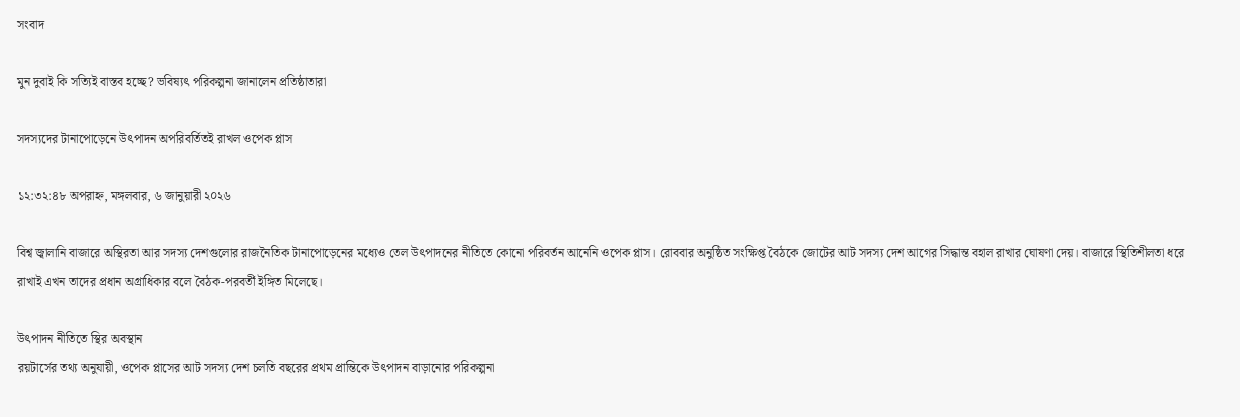সংবাদ

মুন দুবাই কি সত্যিই বাস্তব হচ্ছে? ভবিষ্যৎ পরিকল্পনা জানালেন প্রতিষ্ঠাতারা

সদস্যদের টানাপোড়েনে উৎপাদন অপরিবর্তিতই রাখল ওপেক প্লাস

১২:৩২:৪৮ অপরাহ্ন, মঙ্গলবার, ৬ জানুয়ারী ২০২৬

বিশ্ব জ্বালানি বাজারে অস্থিরতা আর সদস্য দেশগুলোর রাজনৈতিক টানাপোড়েনের মধ্যেও তেল উৎপাদনের নীতিতে কোনো পরিবর্তন আনেনি ওপেক প্লাস। রোববার অনুষ্ঠিত সংক্ষিপ্ত বৈঠকে জোটের আট সদস্য দেশ আগের সিদ্ধান্ত বহাল রাখার ঘোষণা দেয়। বাজারে স্থিতিশীলতা ধরে রাখাই এখন তাদের প্রধান অগ্রাধিকার বলে বৈঠক-পরবর্তী ইঙ্গিত মিলেছে।

উৎপাদন নীতিতে স্থির অবস্থান
রয়টার্সের তথ্য অনুযায়ী, ওপেক প্লাসের আট সদস্য দেশ চলতি বছরের প্রথম প্রান্তিকে উৎপাদন বাড়ানোর পরিকল্পনা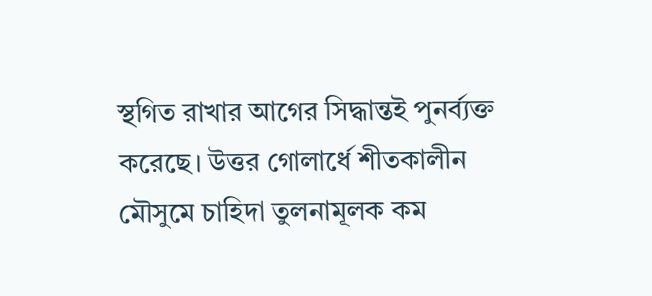স্থগিত রাখার আগের সিদ্ধান্তই পুনর্ব্যক্ত করেছে। উত্তর গোলার্ধে শীতকালীন মৌসুমে চাহিদা তুলনামূলক কম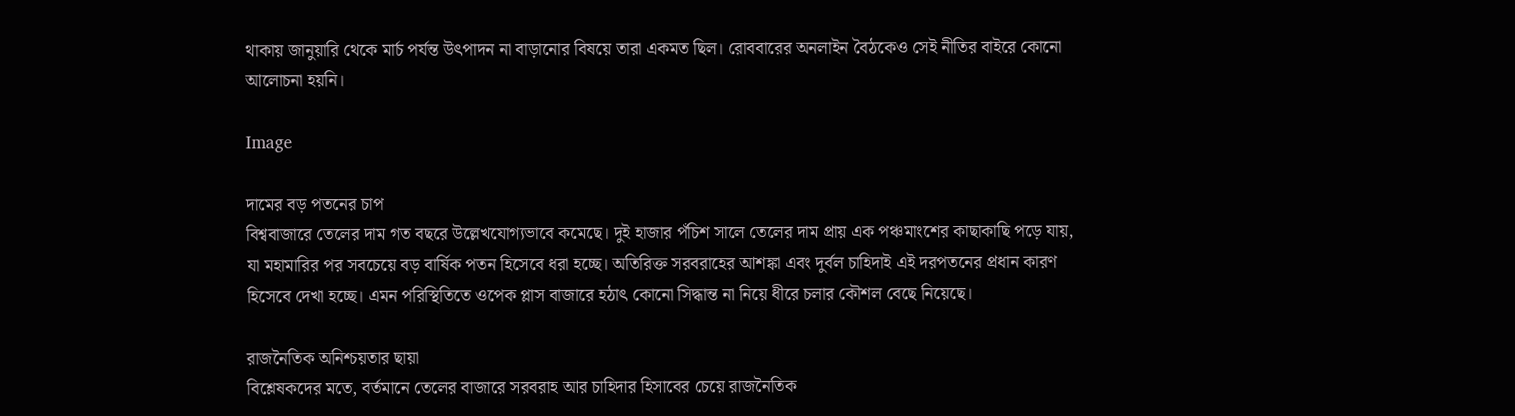থাকায় জানুয়ারি থেকে মার্চ পর্যন্ত উৎপাদন না বাড়ানোর বিষয়ে তারা একমত ছিল। রোববারের অনলাইন বৈঠকেও সেই নীতির বাইরে কোনো আলোচনা হয়নি।

Image

দামের বড় পতনের চাপ
বিশ্ববাজারে তেলের দাম গত বছরে উল্লেখযোগ্যভাবে কমেছে। দুই হাজার পঁচিশ সালে তেলের দাম প্রায় এক পঞ্চমাংশের কাছাকাছি পড়ে যায়, যা মহামারির পর সবচেয়ে বড় বার্ষিক পতন হিসেবে ধরা হচ্ছে। অতিরিক্ত সরবরাহের আশঙ্কা এবং দুর্বল চাহিদাই এই দরপতনের প্রধান কারণ হিসেবে দেখা হচ্ছে। এমন পরিস্থিতিতে ওপেক প্লাস বাজারে হঠাৎ কোনো সিদ্ধান্ত না নিয়ে ধীরে চলার কৌশল বেছে নিয়েছে।

রাজনৈতিক অনিশ্চয়তার ছায়া
বিশ্লেষকদের মতে, বর্তমানে তেলের বাজারে সরবরাহ আর চাহিদার হিসাবের চেয়ে রাজনৈতিক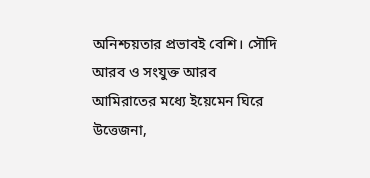অনিশ্চয়তার প্রভাবই বেশি। সৌদি আরব ও সংযুক্ত আরব আমিরাতের মধ্যে ইয়েমেন ঘিরে উত্তেজনা,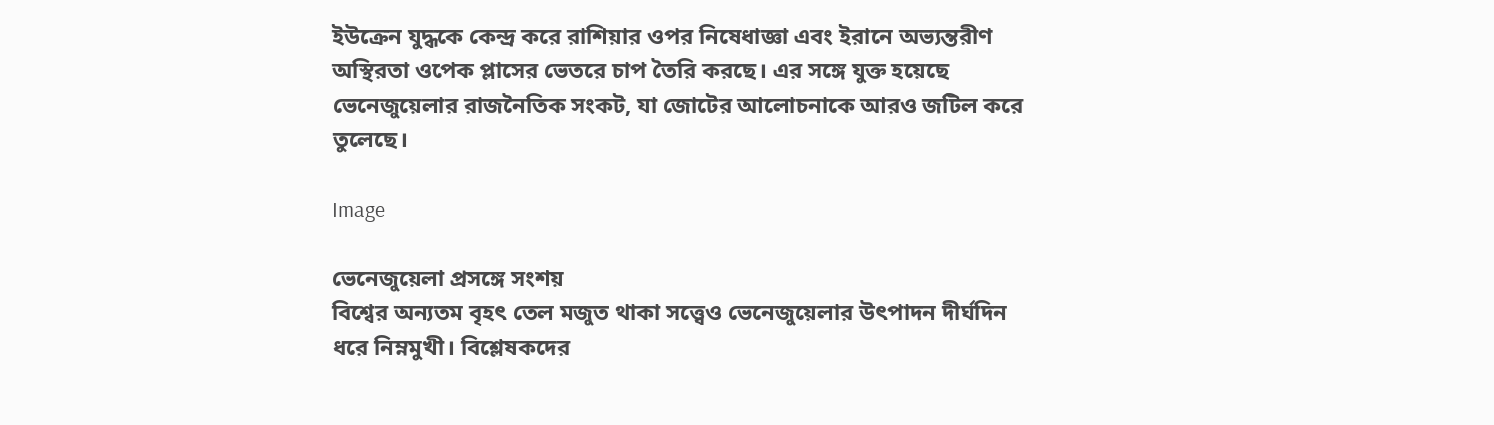ইউক্রেন যুদ্ধকে কেন্দ্র করে রাশিয়ার ওপর নিষেধাজ্ঞা এবং ইরানে অভ্যন্তরীণ অস্থিরতা ওপেক প্লাসের ভেতরে চাপ তৈরি করছে। এর সঙ্গে যুক্ত হয়েছে ভেনেজুয়েলার রাজনৈতিক সংকট, যা জোটের আলোচনাকে আরও জটিল করে তুলেছে।

Image

ভেনেজুয়েলা প্রসঙ্গে সংশয়
বিশ্বের অন্যতম বৃহৎ তেল মজুত থাকা সত্ত্বেও ভেনেজুয়েলার উৎপাদন দীর্ঘদিন ধরে নিম্নমুখী। বিশ্লেষকদের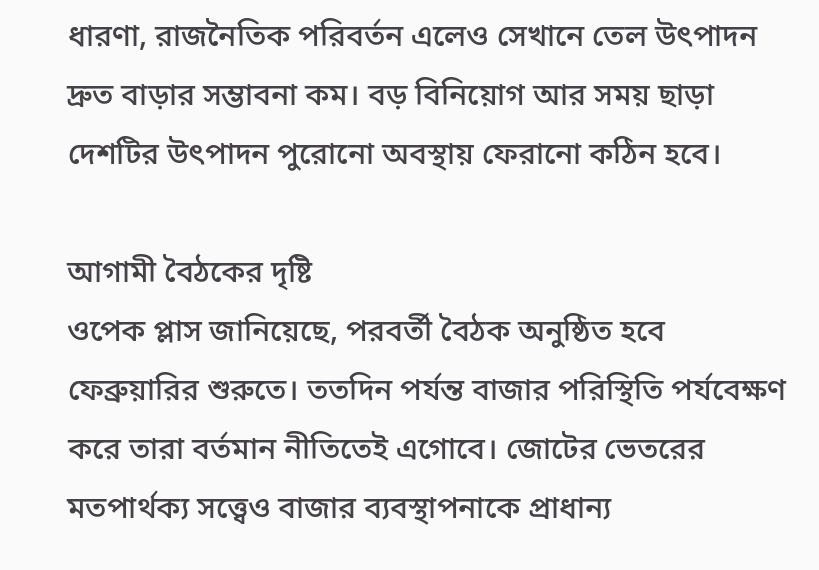ধারণা, রাজনৈতিক পরিবর্তন এলেও সেখানে তেল উৎপাদন দ্রুত বাড়ার সম্ভাবনা কম। বড় বিনিয়োগ আর সময় ছাড়া দেশটির উৎপাদন পুরোনো অবস্থায় ফেরানো কঠিন হবে।

আগামী বৈঠকের দৃষ্টি
ওপেক প্লাস জানিয়েছে, পরবর্তী বৈঠক অনুষ্ঠিত হবে ফেব্রুয়ারির শুরুতে। ততদিন পর্যন্ত বাজার পরিস্থিতি পর্যবেক্ষণ করে তারা বর্তমান নীতিতেই এগোবে। জোটের ভেতরের মতপার্থক্য সত্ত্বেও বাজার ব্যবস্থাপনাকে প্রাধান্য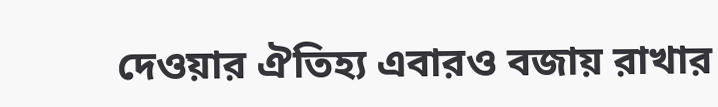দেওয়ার ঐতিহ্য এবারও বজায় রাখার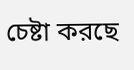চেষ্টা করছে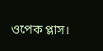ওপেক প্লাস।